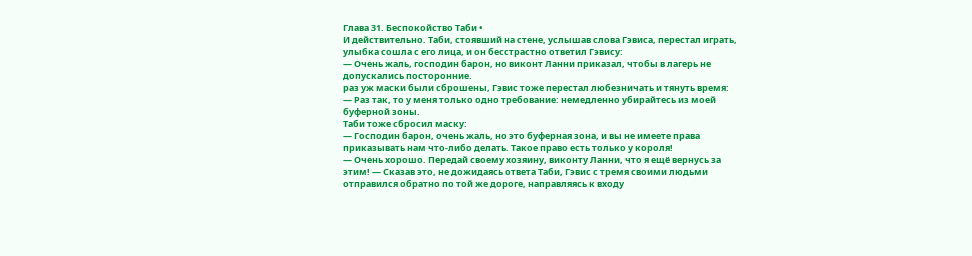Глава 31. Беспокойство Таби •
И действительно. Таби, стоявший на стене, услышав слова Гэвиса, перестал играть, улыбка сошла с его лица, и он бесстрастно ответил Гэвису:
— Очень жаль, господин барон, но виконт Ланни приказал, чтобы в лагерь не допускались посторонние.
раз уж маски были сброшены, Гэвис тоже перестал любезничать и тянуть время:
— Раз так, то у меня только одно требование: немедленно убирайтесь из моей буферной зоны.
Таби тоже сбросил маску:
— Господин барон, очень жаль, но это буферная зона, и вы не имеете права приказывать нам что-либо делать. Такое право есть только у короля!
— Очень хорошо. Передай своему хозяину, виконту Ланни, что я ещё вернусь за этим! — Сказав это, не дожидаясь ответа Таби, Гэвис с тремя своими людьми отправился обратно по той же дороге, направляясь к входу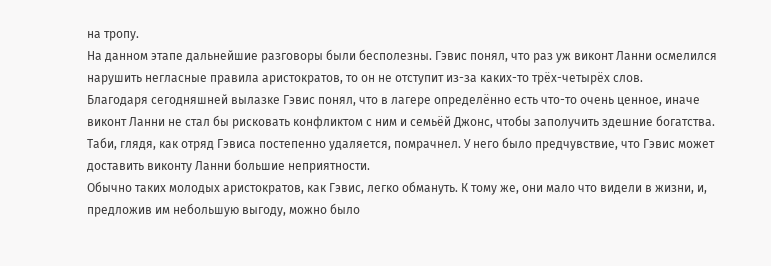на тропу.
На данном этапе дальнейшие разговоры были бесполезны. Гэвис понял, что раз уж виконт Ланни осмелился нарушить негласные правила аристократов, то он не отступит из-за каких-то трёх-четырёх слов.
Благодаря сегодняшней вылазке Гэвис понял, что в лагере определённо есть что-то очень ценное, иначе виконт Ланни не стал бы рисковать конфликтом с ним и семьёй Джонс, чтобы заполучить здешние богатства.
Таби, глядя, как отряд Гэвиса постепенно удаляется, помрачнел. У него было предчувствие, что Гэвис может доставить виконту Ланни большие неприятности.
Обычно таких молодых аристократов, как Гэвис, легко обмануть. К тому же, они мало что видели в жизни, и, предложив им небольшую выгоду, можно было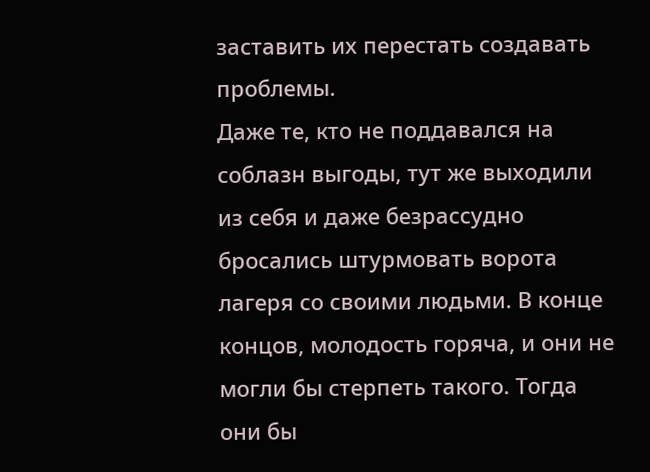заставить их перестать создавать проблемы.
Даже те, кто не поддавался на соблазн выгоды, тут же выходили из себя и даже безрассудно бросались штурмовать ворота лагеря со своими людьми. В конце концов, молодость горяча, и они не могли бы стерпеть такого. Тогда они бы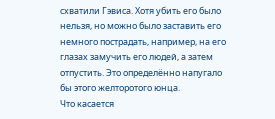схватили Гэвиса. Хотя убить его было нельзя, но можно было заставить его немного пострадать, например, на его глазах замучить его людей, а затем отпустить. Это определённо напугало бы этого желторотого юнца.
Что касается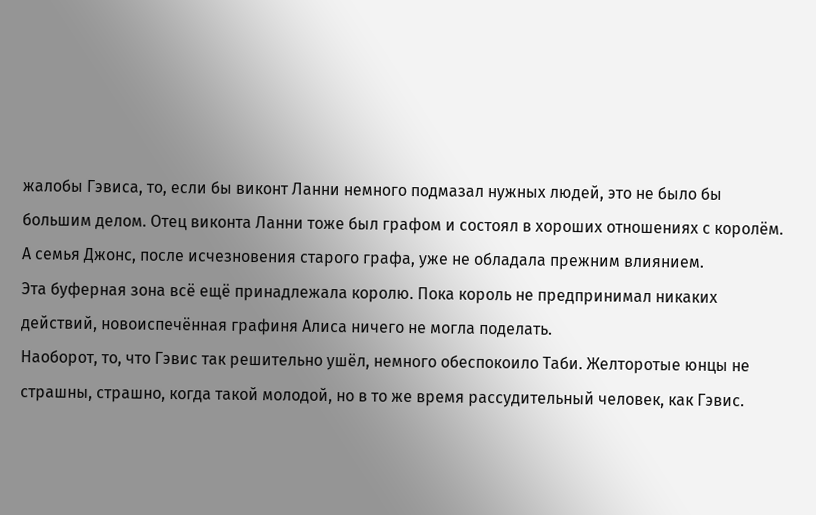жалобы Гэвиса, то, если бы виконт Ланни немного подмазал нужных людей, это не было бы большим делом. Отец виконта Ланни тоже был графом и состоял в хороших отношениях с королём. А семья Джонс, после исчезновения старого графа, уже не обладала прежним влиянием.
Эта буферная зона всё ещё принадлежала королю. Пока король не предпринимал никаких действий, новоиспечённая графиня Алиса ничего не могла поделать.
Наоборот, то, что Гэвис так решительно ушёл, немного обеспокоило Таби. Желторотые юнцы не страшны, страшно, когда такой молодой, но в то же время рассудительный человек, как Гэвис.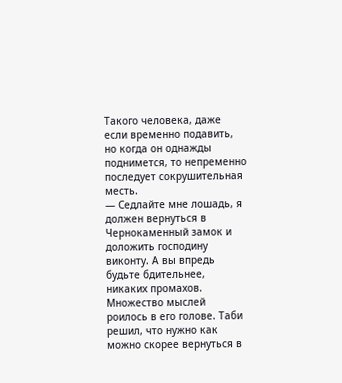Такого человека, даже если временно подавить, но когда он однажды поднимется, то непременно последует сокрушительная месть.
— Седлайте мне лошадь, я должен вернуться в Чернокаменный замок и доложить господину виконту. А вы впредь будьте бдительнее, никаких промахов.
Множество мыслей роилось в его голове. Таби решил, что нужно как можно скорее вернуться в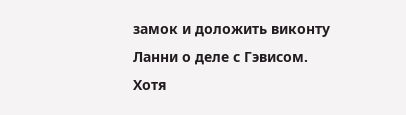замок и доложить виконту Ланни о деле с Гэвисом.
Хотя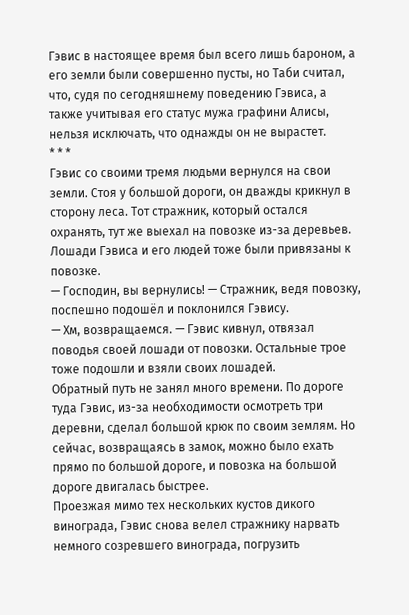Гэвис в настоящее время был всего лишь бароном, а его земли были совершенно пусты, но Таби считал, что, судя по сегодняшнему поведению Гэвиса, а также учитывая его статус мужа графини Алисы, нельзя исключать, что однажды он не вырастет.
* * *
Гэвис со своими тремя людьми вернулся на свои земли. Стоя у большой дороги, он дважды крикнул в сторону леса. Тот стражник, который остался охранять, тут же выехал на повозке из-за деревьев. Лошади Гэвиса и его людей тоже были привязаны к повозке.
— Господин, вы вернулись! — Стражник, ведя повозку, поспешно подошёл и поклонился Гэвису.
— Хм, возвращаемся. — Гэвис кивнул, отвязал поводья своей лошади от повозки. Остальные трое тоже подошли и взяли своих лошадей.
Обратный путь не занял много времени. По дороге туда Гэвис, из-за необходимости осмотреть три деревни, сделал большой крюк по своим землям. Но сейчас, возвращаясь в замок, можно было ехать прямо по большой дороге, и повозка на большой дороге двигалась быстрее.
Проезжая мимо тех нескольких кустов дикого винограда, Гэвис снова велел стражнику нарвать немного созревшего винограда, погрузить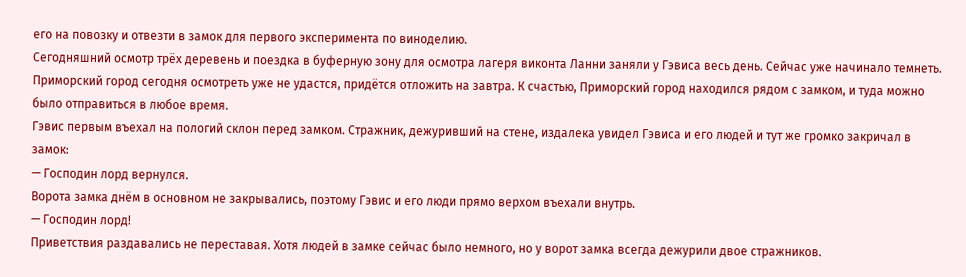его на повозку и отвезти в замок для первого эксперимента по виноделию.
Сегодняшний осмотр трёх деревень и поездка в буферную зону для осмотра лагеря виконта Ланни заняли у Гэвиса весь день. Сейчас уже начинало темнеть.
Приморский город сегодня осмотреть уже не удастся, придётся отложить на завтра. К счастью, Приморский город находился рядом с замком, и туда можно было отправиться в любое время.
Гэвис первым въехал на пологий склон перед замком. Стражник, дежуривший на стене, издалека увидел Гэвиса и его людей и тут же громко закричал в замок:
— Господин лорд вернулся.
Ворота замка днём в основном не закрывались, поэтому Гэвис и его люди прямо верхом въехали внутрь.
— Господин лорд!
Приветствия раздавались не переставая. Хотя людей в замке сейчас было немного, но у ворот замка всегда дежурили двое стражников.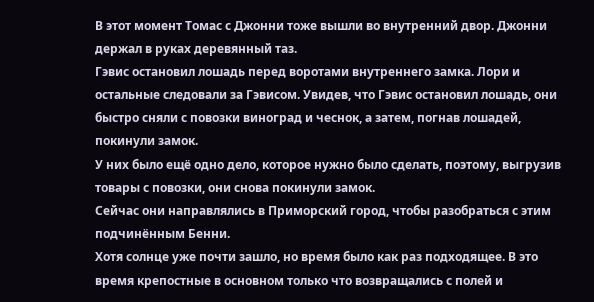В этот момент Томас с Джонни тоже вышли во внутренний двор. Джонни держал в руках деревянный таз.
Гэвис остановил лошадь перед воротами внутреннего замка. Лори и остальные следовали за Гэвисом. Увидев, что Гэвис остановил лошадь, они быстро сняли с повозки виноград и чеснок, а затем, погнав лошадей, покинули замок.
У них было ещё одно дело, которое нужно было сделать, поэтому, выгрузив товары с повозки, они снова покинули замок.
Сейчас они направлялись в Приморский город, чтобы разобраться с этим подчинённым Бенни.
Хотя солнце уже почти зашло, но время было как раз подходящее. В это время крепостные в основном только что возвращались с полей и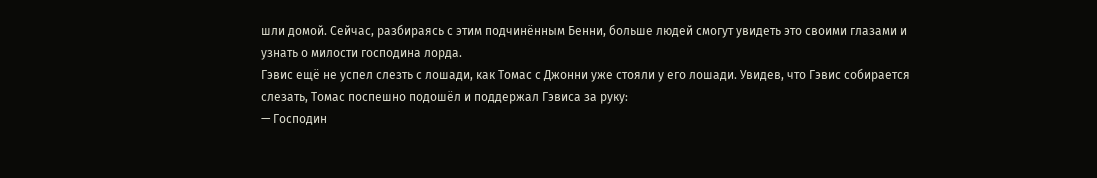шли домой. Сейчас, разбираясь с этим подчинённым Бенни, больше людей смогут увидеть это своими глазами и узнать о милости господина лорда.
Гэвис ещё не успел слезть с лошади, как Томас с Джонни уже стояли у его лошади. Увидев, что Гэвис собирается слезать, Томас поспешно подошёл и поддержал Гэвиса за руку:
— Господин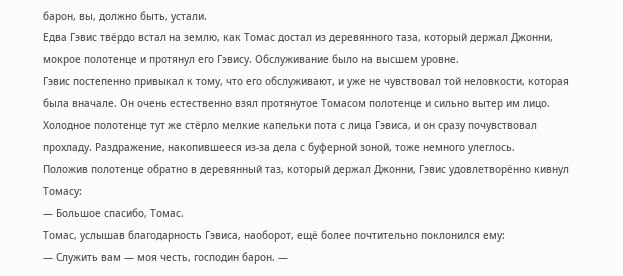барон, вы, должно быть, устали.
Едва Гэвис твёрдо встал на землю, как Томас достал из деревянного таза, который держал Джонни, мокрое полотенце и протянул его Гэвису. Обслуживание было на высшем уровне.
Гэвис постепенно привыкал к тому, что его обслуживают, и уже не чувствовал той неловкости, которая была вначале. Он очень естественно взял протянутое Томасом полотенце и сильно вытер им лицо. Холодное полотенце тут же стёрло мелкие капельки пота с лица Гэвиса, и он сразу почувствовал прохладу. Раздражение, накопившееся из-за дела с буферной зоной, тоже немного улеглось.
Положив полотенце обратно в деревянный таз, который держал Джонни, Гэвис удовлетворённо кивнул Томасу:
— Большое спасибо, Томас.
Томас, услышав благодарность Гэвиса, наоборот, ещё более почтительно поклонился ему:
— Служить вам — моя честь, господин барон. —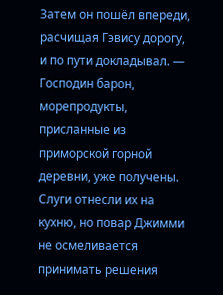Затем он пошёл впереди, расчищая Гэвису дорогу, и по пути докладывал. — Господин барон, морепродукты, присланные из приморской горной деревни, уже получены. Слуги отнесли их на кухню, но повар Джимми не осмеливается принимать решения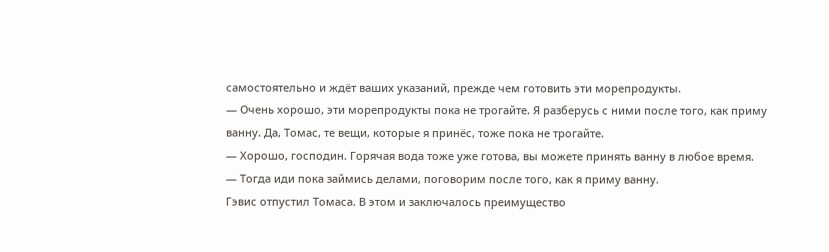самостоятельно и ждёт ваших указаний, прежде чем готовить эти морепродукты.
— Очень хорошо, эти морепродукты пока не трогайте. Я разберусь с ними после того, как приму ванну. Да, Томас, те вещи, которые я принёс, тоже пока не трогайте.
— Хорошо, господин. Горячая вода тоже уже готова, вы можете принять ванну в любое время.
— Тогда иди пока займись делами, поговорим после того, как я приму ванну.
Гэвис отпустил Томаса. В этом и заключалось преимущество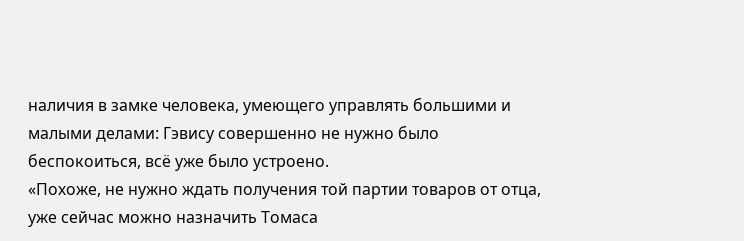наличия в замке человека, умеющего управлять большими и малыми делами: Гэвису совершенно не нужно было беспокоиться, всё уже было устроено.
«Похоже, не нужно ждать получения той партии товаров от отца, уже сейчас можно назначить Томаса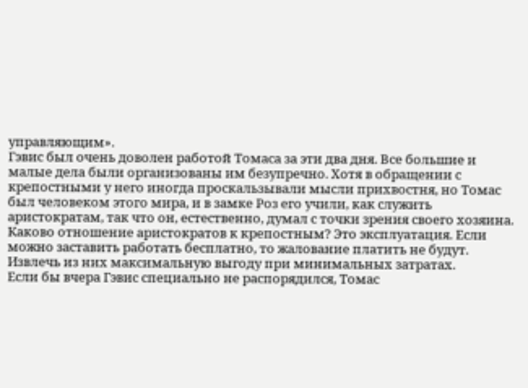управляющим».
Гэвис был очень доволен работой Томаса за эти два дня. Все большие и малые дела были организованы им безупречно. Хотя в обращении с крепостными у него иногда проскальзывали мысли прихвостня, но Томас был человеком этого мира, и в замке Роз его учили, как служить аристократам, так что он, естественно, думал с точки зрения своего хозяина.
Каково отношение аристократов к крепостным? Это эксплуатация. Если можно заставить работать бесплатно, то жалование платить не будут. Извлечь из них максимальную выгоду при минимальных затратах.
Если бы вчера Гэвис специально не распорядился, Томас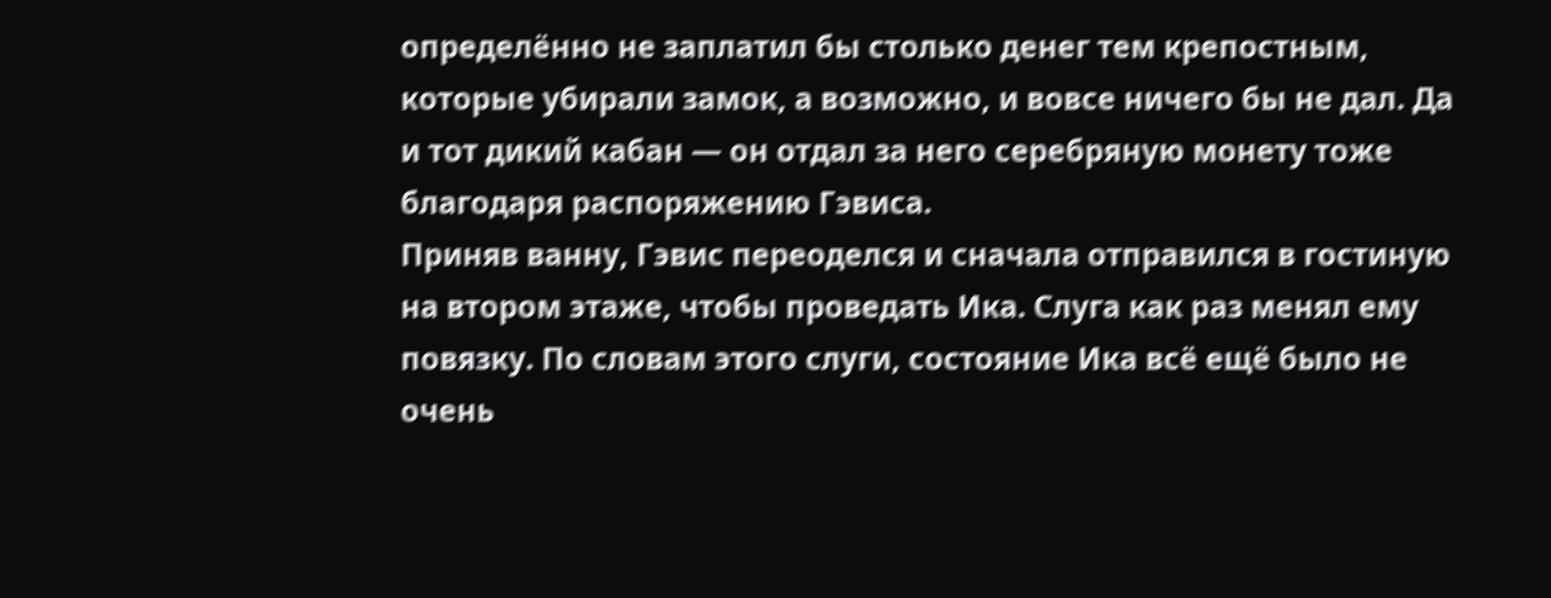определённо не заплатил бы столько денег тем крепостным, которые убирали замок, а возможно, и вовсе ничего бы не дал. Да и тот дикий кабан — он отдал за него серебряную монету тоже благодаря распоряжению Гэвиса.
Приняв ванну, Гэвис переоделся и сначала отправился в гостиную на втором этаже, чтобы проведать Ика. Слуга как раз менял ему повязку. По словам этого слуги, состояние Ика всё ещё было не очень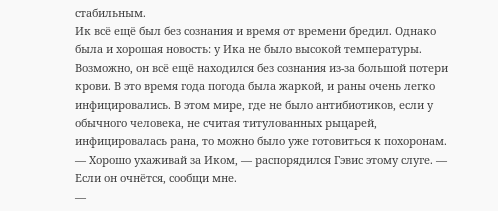стабильным.
Ик всё ещё был без сознания и время от времени бредил. Однако была и хорошая новость: у Ика не было высокой температуры. Возможно, он всё ещё находился без сознания из-за большой потери крови. В это время года погода была жаркой, и раны очень легко инфицировались. В этом мире, где не было антибиотиков, если у обычного человека, не считая титулованных рыцарей, инфицировалась рана, то можно было уже готовиться к похоронам.
— Хорошо ухаживай за Иком, — распорядился Гэвис этому слуге. — Если он очнётся, сообщи мне.
—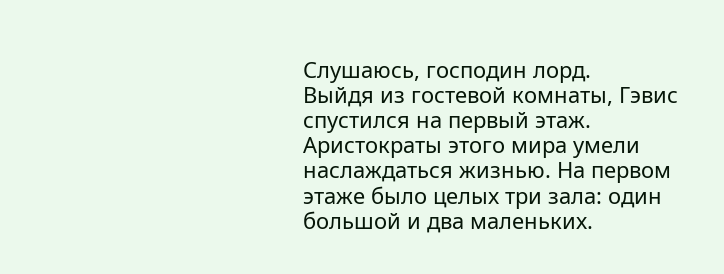Слушаюсь, господин лорд.
Выйдя из гостевой комнаты, Гэвис спустился на первый этаж.
Аристократы этого мира умели наслаждаться жизнью. На первом этаже было целых три зала: один большой и два маленьких.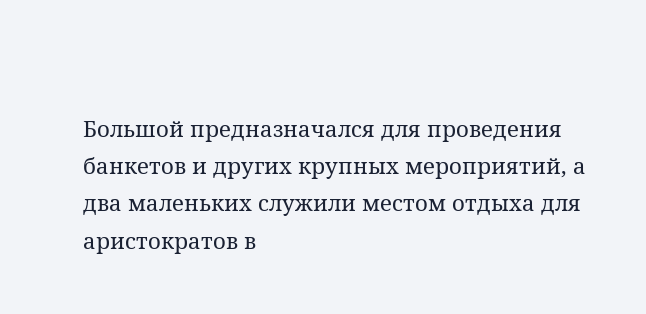Большой предназначался для проведения банкетов и других крупных мероприятий, а два маленьких служили местом отдыха для аристократов в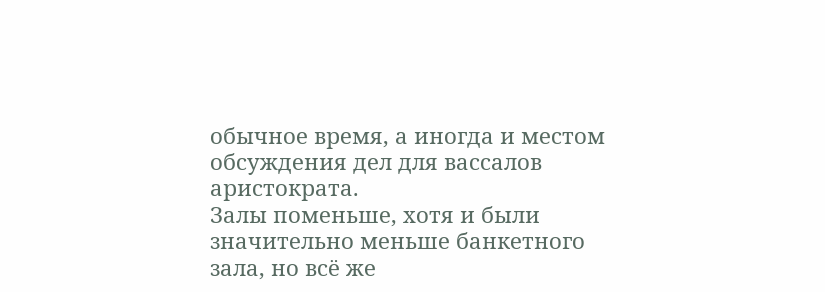обычное время, а иногда и местом обсуждения дел для вассалов аристократа.
Залы поменьше, хотя и были значительно меньше банкетного зала, но всё же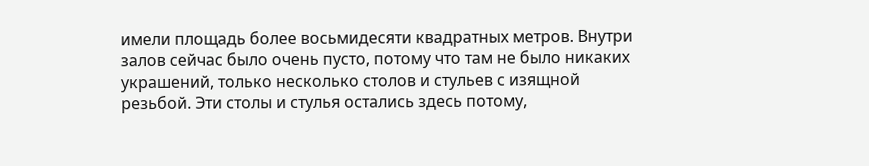имели площадь более восьмидесяти квадратных метров. Внутри залов сейчас было очень пусто, потому что там не было никаких украшений, только несколько столов и стульев с изящной резьбой. Эти столы и стулья остались здесь потому,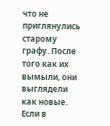что не приглянулись старому графу. После того как их вымыли, они выглядели как новые. Если в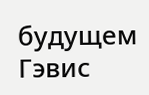будущем Гэвис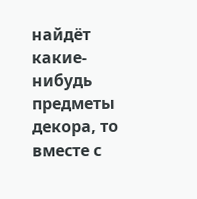найдёт какие-нибудь предметы декора, то вместе с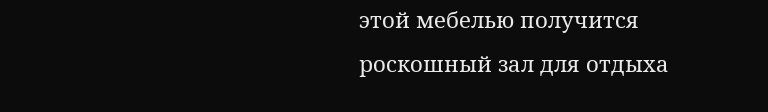этой мебелью получится роскошный зал для отдыха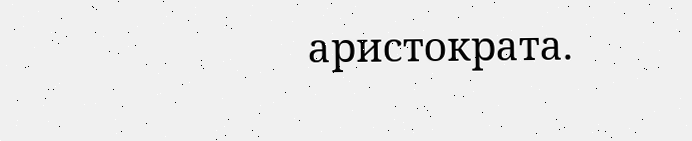аристократа.